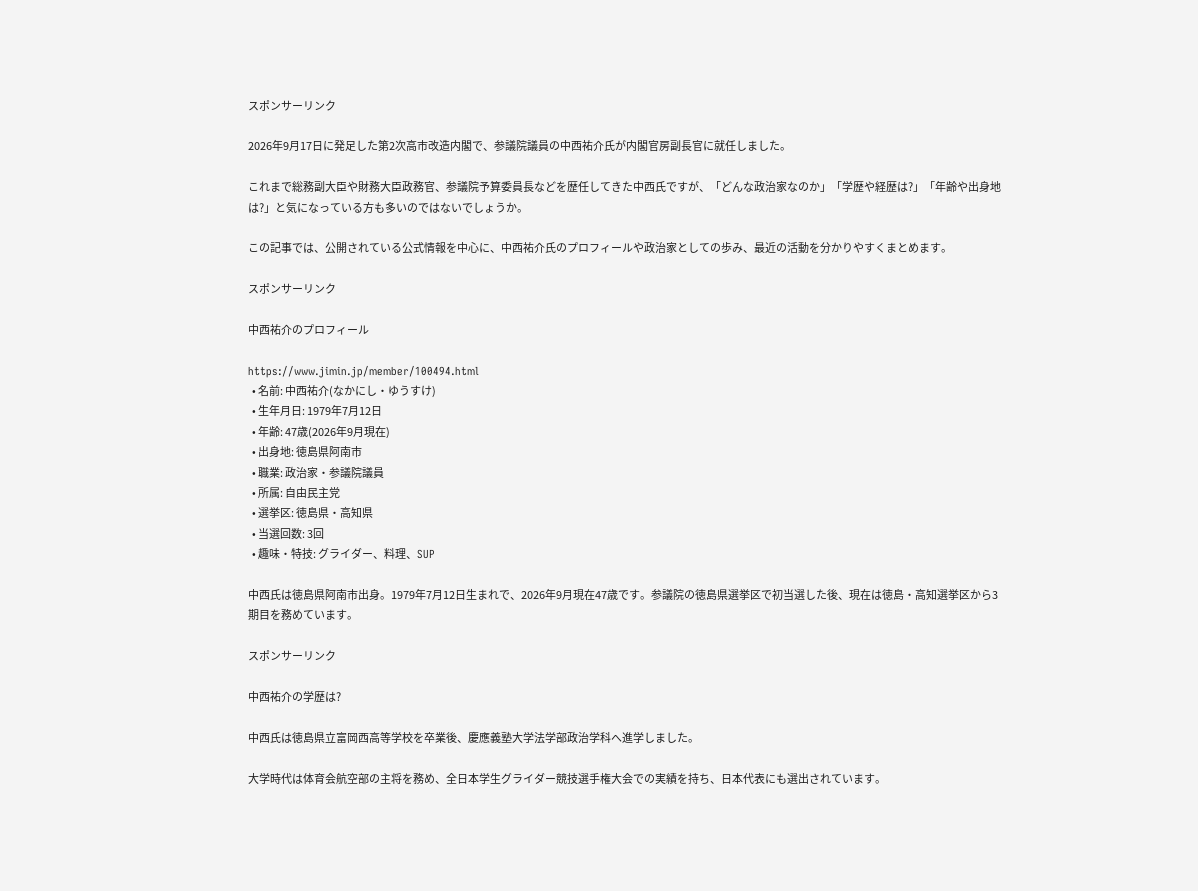スポンサーリンク

2026年9月17日に発足した第2次高市改造内閣で、参議院議員の中西祐介氏が内閣官房副長官に就任しました。

これまで総務副大臣や財務大臣政務官、参議院予算委員長などを歴任してきた中西氏ですが、「どんな政治家なのか」「学歴や経歴は?」「年齢や出身地は?」と気になっている方も多いのではないでしょうか。

この記事では、公開されている公式情報を中心に、中西祐介氏のプロフィールや政治家としての歩み、最近の活動を分かりやすくまとめます。

スポンサーリンク

中西祐介のプロフィール

https://www.jimin.jp/member/100494.html
  • 名前: 中西祐介(なかにし・ゆうすけ)
  • 生年月日: 1979年7月12日
  • 年齢: 47歳(2026年9月現在)
  • 出身地: 徳島県阿南市
  • 職業: 政治家・参議院議員
  • 所属: 自由民主党
  • 選挙区: 徳島県・高知県
  • 当選回数: 3回
  • 趣味・特技: グライダー、料理、SUP

中西氏は徳島県阿南市出身。1979年7月12日生まれで、2026年9月現在47歳です。参議院の徳島県選挙区で初当選した後、現在は徳島・高知選挙区から3期目を務めています。

スポンサーリンク

中西祐介の学歴は?

中西氏は徳島県立富岡西高等学校を卒業後、慶應義塾大学法学部政治学科へ進学しました。

大学時代は体育会航空部の主将を務め、全日本学生グライダー競技選手権大会での実績を持ち、日本代表にも選出されています。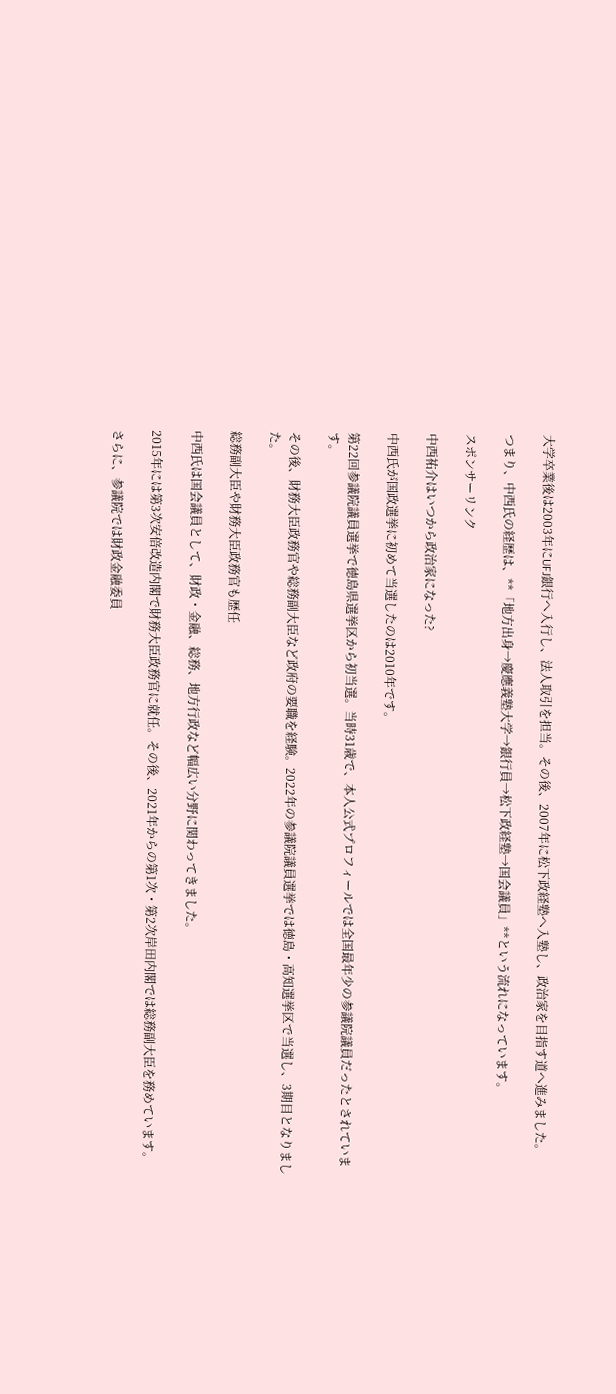大学卒業後は2003年にUFJ銀行へ入行し、法人取引を担当。その後、2007年に松下政経塾へ入塾し、政治家を目指す道へ進みました。

つまり、中西氏の経歴は、**「地方出身→慶應義塾大学→銀行員→松下政経塾→国会議員」**という流れになっています。

スポンサーリンク

中西祐介はいつから政治家になった?

中西氏が国政選挙に初めて当選したのは2010年です。

第22回参議院議員選挙で徳島県選挙区から初当選。当時31歳で、本人公式プロフィールでは全国最年少の参議院議員だったとされています。

その後、財務大臣政務官や総務副大臣など政府の要職を経験。2022年の参議院議員選挙では徳島・高知選挙区で当選し、3期目となりました。

総務副大臣や財務大臣政務官も歴任

中西氏は国会議員として、財政・金融、総務、地方行政など幅広い分野に関わってきました。

2015年には第3次安倍改造内閣で財務大臣政務官に就任。その後、2021年からの第1次・第2次岸田内閣では総務副大臣を務めています。

さらに、参議院では財政金融委員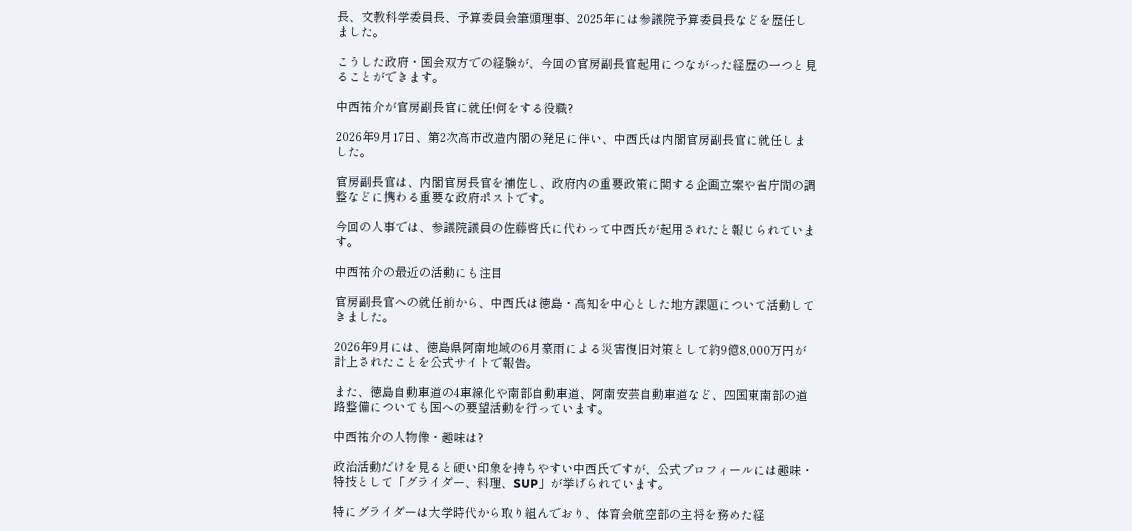長、文教科学委員長、予算委員会筆頭理事、2025年には参議院予算委員長などを歴任しました。

こうした政府・国会双方での経験が、今回の官房副長官起用につながった経歴の一つと見ることができます。

中西祐介が官房副長官に就任!何をする役職?

2026年9月17日、第2次高市改造内閣の発足に伴い、中西氏は内閣官房副長官に就任しました。

官房副長官は、内閣官房長官を補佐し、政府内の重要政策に関する企画立案や省庁間の調整などに携わる重要な政府ポストです。

今回の人事では、参議院議員の佐藤啓氏に代わって中西氏が起用されたと報じられています。

中西祐介の最近の活動にも注目

官房副長官への就任前から、中西氏は徳島・高知を中心とした地方課題について活動してきました。

2026年9月には、徳島県阿南地域の6月豪雨による災害復旧対策として約9億8,000万円が計上されたことを公式サイトで報告。

また、徳島自動車道の4車線化や南部自動車道、阿南安芸自動車道など、四国東南部の道路整備についても国への要望活動を行っています。

中西祐介の人物像・趣味は?

政治活動だけを見ると硬い印象を持ちやすい中西氏ですが、公式プロフィールには趣味・特技として「グライダー、料理、SUP」が挙げられています。

特にグライダーは大学時代から取り組んでおり、体育会航空部の主将を務めた経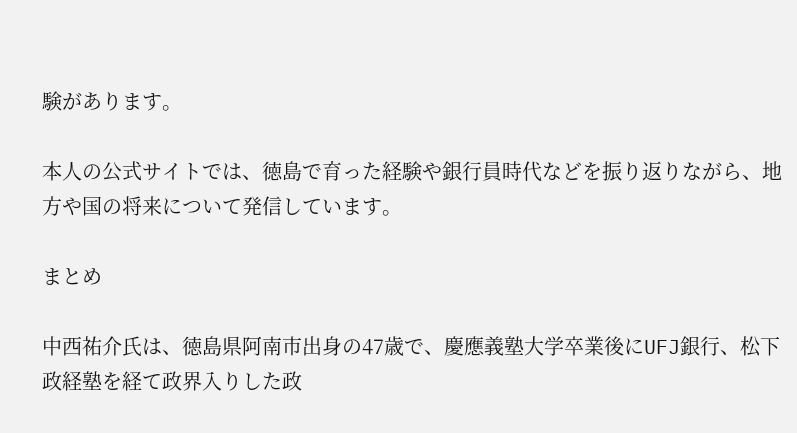験があります。

本人の公式サイトでは、徳島で育った経験や銀行員時代などを振り返りながら、地方や国の将来について発信しています。

まとめ

中西祐介氏は、徳島県阿南市出身の47歳で、慶應義塾大学卒業後にUFJ銀行、松下政経塾を経て政界入りした政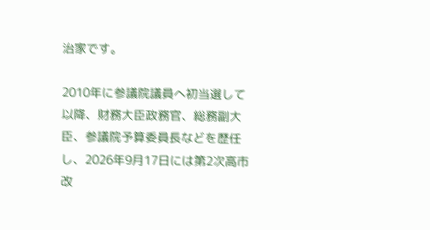治家です。

2010年に参議院議員へ初当選して以降、財務大臣政務官、総務副大臣、参議院予算委員長などを歴任し、2026年9月17日には第2次高市改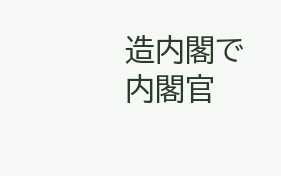造内閣で内閣官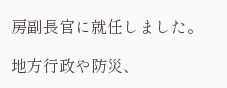房副長官に就任しました。

地方行政や防災、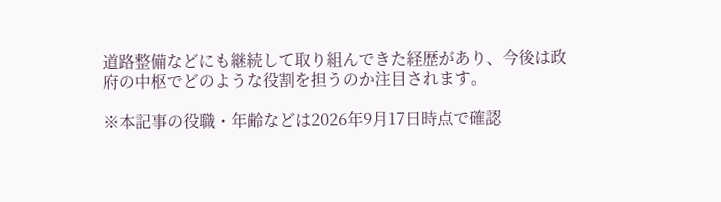道路整備などにも継続して取り組んできた経歴があり、今後は政府の中枢でどのような役割を担うのか注目されます。

※本記事の役職・年齢などは2026年9月17日時点で確認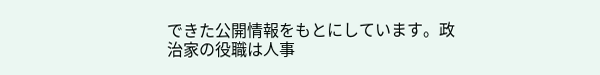できた公開情報をもとにしています。政治家の役職は人事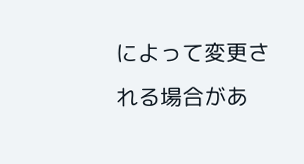によって変更される場合があ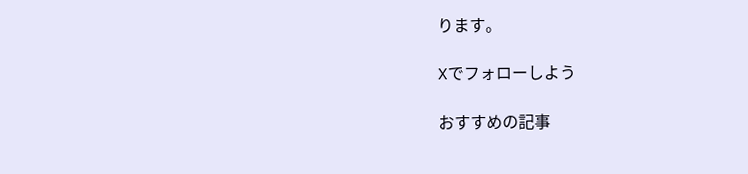ります。

Xでフォローしよう

おすすめの記事